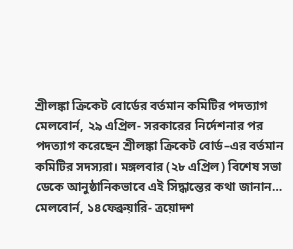শ্রীলঙ্কা ক্রিকেট বোর্ডের বর্তমান কমিটির পদত্যাগ
মেলবোর্ন, ২৯ এপ্রিল- সরকারের নির্দেশনার পর পদত্যাগ করেছেন শ্রীলঙ্কা ক্রিকেট বোর্ড–এর বর্তমান কমিটির সদস্যরা। মঙ্গলবার (২৮ এপ্রিল) বিশেষ সভা ডেকে আনুষ্ঠানিকভাবে এই সিদ্ধান্তের কথা জানান…
মেলবোর্ন, ১৪ফেব্রুয়ারি- ত্রয়োদশ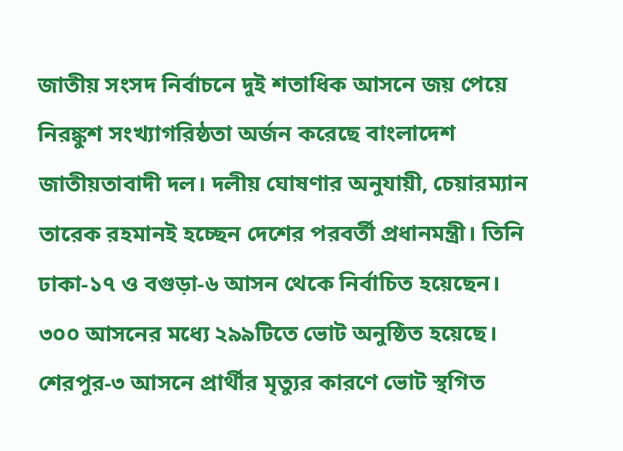জাতীয় সংসদ নির্বাচনে দুই শতাধিক আসনে জয় পেয়ে নিরঙ্কুশ সংখ্যাগরিষ্ঠতা অর্জন করেছে বাংলাদেশ জাতীয়তাবাদী দল। দলীয় ঘোষণার অনুযায়ী, চেয়ারম্যান তারেক রহমানই হচ্ছেন দেশের পরবর্তী প্রধানমন্ত্রী। তিনি ঢাকা-১৭ ও বগুড়া-৬ আসন থেকে নির্বাচিত হয়েছেন।
৩০০ আসনের মধ্যে ২৯৯টিতে ভোট অনুষ্ঠিত হয়েছে। শেরপুর-৩ আসনে প্রার্থীর মৃত্যুর কারণে ভোট স্থগিত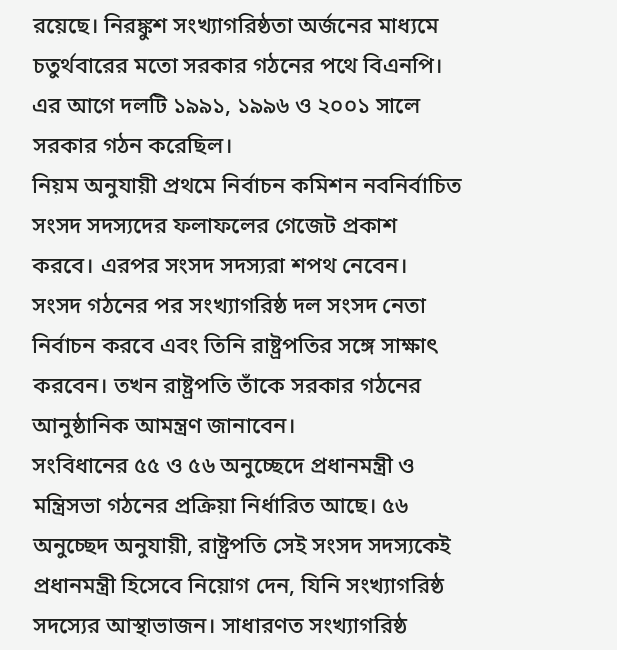রয়েছে। নিরঙ্কুশ সংখ্যাগরিষ্ঠতা অর্জনের মাধ্যমে চতুর্থবারের মতো সরকার গঠনের পথে বিএনপি। এর আগে দলটি ১৯৯১, ১৯৯৬ ও ২০০১ সালে সরকার গঠন করেছিল।
নিয়ম অনুযায়ী প্রথমে নির্বাচন কমিশন নবনির্বাচিত সংসদ সদস্যদের ফলাফলের গেজেট প্রকাশ করবে। এরপর সংসদ সদস্যরা শপথ নেবেন। সংসদ গঠনের পর সংখ্যাগরিষ্ঠ দল সংসদ নেতা নির্বাচন করবে এবং তিনি রাষ্ট্রপতির সঙ্গে সাক্ষাৎ করবেন। তখন রাষ্ট্রপতি তাঁকে সরকার গঠনের আনুষ্ঠানিক আমন্ত্রণ জানাবেন।
সংবিধানের ৫৫ ও ৫৬ অনুচ্ছেদে প্রধানমন্ত্রী ও মন্ত্রিসভা গঠনের প্রক্রিয়া নির্ধারিত আছে। ৫৬ অনুচ্ছেদ অনুযায়ী, রাষ্ট্রপতি সেই সংসদ সদস্যকেই প্রধানমন্ত্রী হিসেবে নিয়োগ দেন, যিনি সংখ্যাগরিষ্ঠ সদস্যের আস্থাভাজন। সাধারণত সংখ্যাগরিষ্ঠ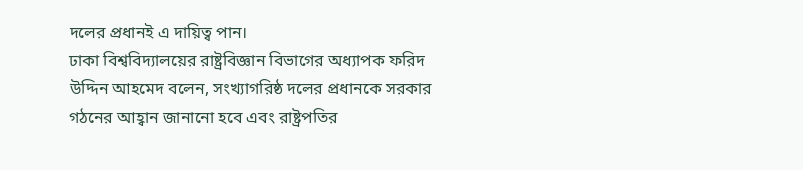দলের প্রধানই এ দায়িত্ব পান।
ঢাকা বিশ্ববিদ্যালয়ের রাষ্ট্রবিজ্ঞান বিভাগের অধ্যাপক ফরিদ উদ্দিন আহমেদ বলেন, সংখ্যাগরিষ্ঠ দলের প্রধানকে সরকার গঠনের আহ্বান জানানো হবে এবং রাষ্ট্রপতির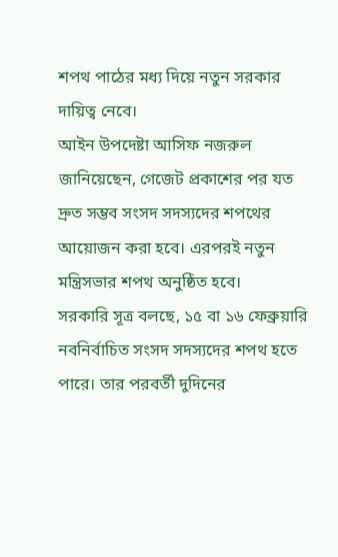শপথ পাঠের মধ্য দিয়ে নতুন সরকার দায়িত্ব নেবে।
আইন উপদেষ্টা আসিফ নজরুল জানিয়েছেন, গেজেট প্রকাশের পর যত দ্রুত সম্ভব সংসদ সদস্যদের শপথের আয়োজন করা হবে। এরপরই নতুন মন্ত্রিসভার শপথ অনুষ্ঠিত হবে।
সরকারি সূত্র বলছে, ১৫ বা ১৬ ফেব্রুয়ারি নবনির্বাচিত সংসদ সদস্যদের শপথ হতে পারে। তার পরবর্তী দুদিনের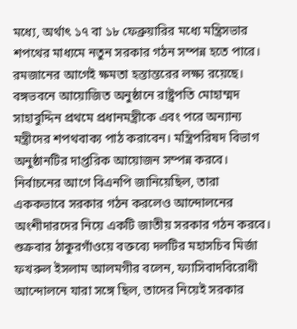মধ্যে, অর্থাৎ ১৭ বা ১৮ ফেব্রুয়ারির মধ্যে মন্ত্রিসভার শপথের মাধ্যমে নতুন সরকার গঠন সম্পন্ন হতে পারে। রমজানের আগেই ক্ষমতা হস্তান্তরের লক্ষ্য রয়েছে।
বঙ্গভবনে আয়োজিত অনুষ্ঠানে রাষ্ট্রপতি মোহাম্মদ সাহাবুদ্দিন প্রথমে প্রধানমন্ত্রীকে এবং পরে অন্যান্য মন্ত্রীদের শপথবাক্য পাঠ করাবেন। মন্ত্রিপরিষদ বিভাগ অনুষ্ঠানটির দাপ্তরিক আয়োজন সম্পন্ন করবে।
নির্বাচনের আগে বিএনপি জানিয়েছিল, তারা এককভাবে সরকার গঠন করলেও আন্দোলনের অংশীদারদের নিয়ে একটি জাতীয় সরকার গঠন করবে। শুক্রবার ঠাকুরগাঁওয়ে বক্তব্যে দলটির মহাসচিব মির্জা ফখরুল ইসলাম আলমগীর বলেন, ফ্যাসিবাদবিরোধী আন্দোলনে যারা সঙ্গে ছিল, তাদের নিয়েই সরকার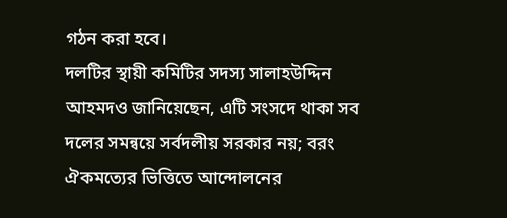গঠন করা হবে।
দলটির স্থায়ী কমিটির সদস্য সালাহউদ্দিন আহমদও জানিয়েছেন, এটি সংসদে থাকা সব দলের সমন্বয়ে সর্বদলীয় সরকার নয়; বরং ঐকমত্যের ভিত্তিতে আন্দোলনের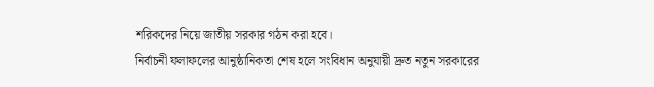শরিকদের নিয়ে জাতীয় সরকার গঠন করা হবে।
নির্বাচনী ফলাফলের আনুষ্ঠানিকতা শেষ হলে সংবিধান অনুযায়ী দ্রুত নতুন সরকারের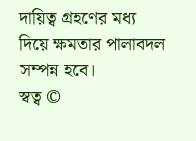দায়িত্ব গ্রহণের মধ্য দিয়ে ক্ষমতার পালাবদল সম্পন্ন হবে।
স্বত্ব ©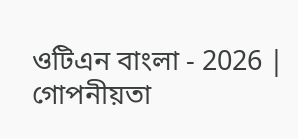ওটিএন বাংলা - 2026 | গোপনীয়তা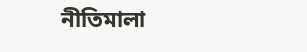নীতিমালা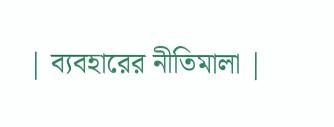| ব্যবহারের নীতিমালা |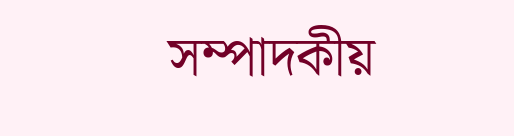সম্পাদকীয়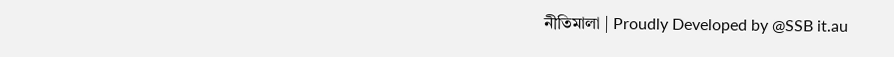নীতিমালা | Proudly Developed by @SSB it.au